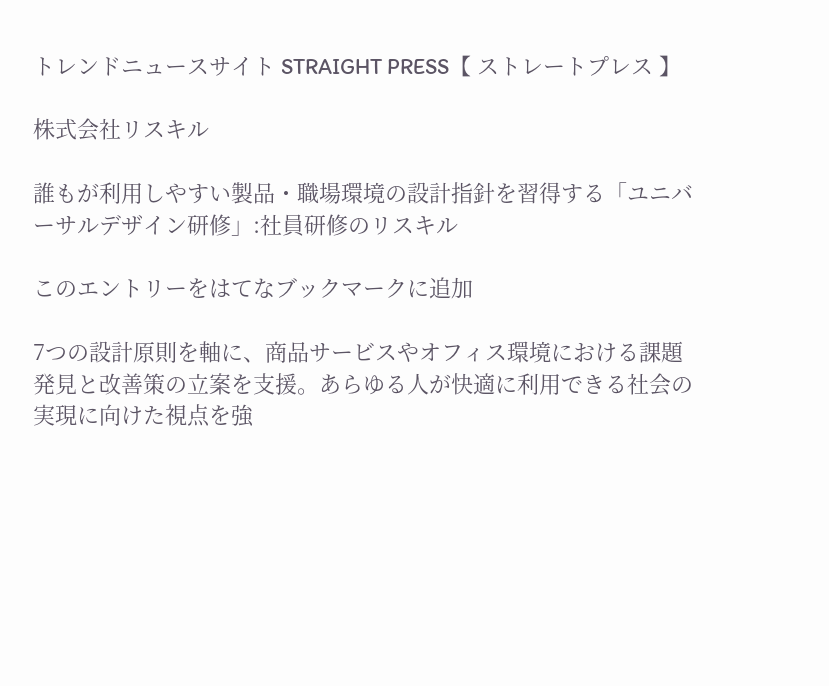トレンドニュースサイト STRAIGHT PRESS【 ストレートプレス 】

株式会社リスキル

誰もが利用しやすい製品・職場環境の設計指針を習得する「ユニバーサルデザイン研修」:社員研修のリスキル

このエントリーをはてなブックマークに追加

7つの設計原則を軸に、商品サービスやオフィス環境における課題発見と改善策の立案を支援。あらゆる人が快適に利用できる社会の実現に向けた視点を強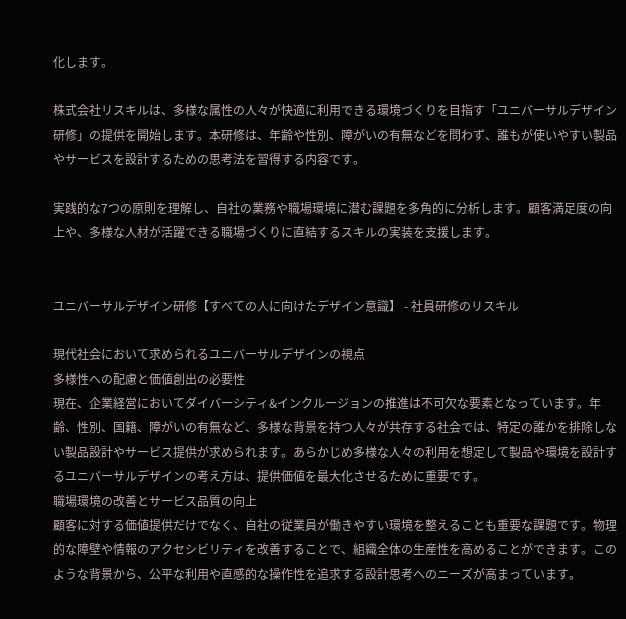化します。

株式会社リスキルは、多様な属性の人々が快適に利用できる環境づくりを目指す「ユニバーサルデザイン研修」の提供を開始します。本研修は、年齢や性別、障がいの有無などを問わず、誰もが使いやすい製品やサービスを設計するための思考法を習得する内容です。

実践的な7つの原則を理解し、自社の業務や職場環境に潜む課題を多角的に分析します。顧客満足度の向上や、多様な人材が活躍できる職場づくりに直結するスキルの実装を支援します。


ユニバーサルデザイン研修【すべての人に向けたデザイン意識】 - 社員研修のリスキル

現代社会において求められるユニバーサルデザインの視点
多様性への配慮と価値創出の必要性
現在、企業経営においてダイバーシティ&インクルージョンの推進は不可欠な要素となっています。年齢、性別、国籍、障がいの有無など、多様な背景を持つ人々が共存する社会では、特定の誰かを排除しない製品設計やサービス提供が求められます。あらかじめ多様な人々の利用を想定して製品や環境を設計するユニバーサルデザインの考え方は、提供価値を最大化させるために重要です。
職場環境の改善とサービス品質の向上
顧客に対する価値提供だけでなく、自社の従業員が働きやすい環境を整えることも重要な課題です。物理的な障壁や情報のアクセシビリティを改善することで、組織全体の生産性を高めることができます。このような背景から、公平な利用や直感的な操作性を追求する設計思考へのニーズが高まっています。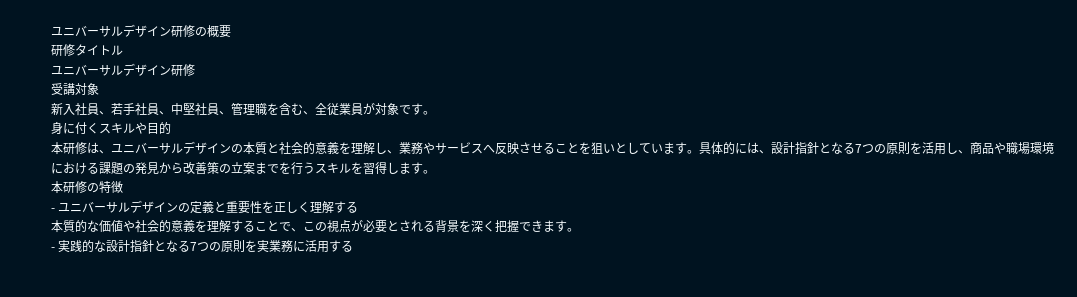ユニバーサルデザイン研修の概要
研修タイトル
ユニバーサルデザイン研修
受講対象
新入社員、若手社員、中堅社員、管理職を含む、全従業員が対象です。
身に付くスキルや目的
本研修は、ユニバーサルデザインの本質と社会的意義を理解し、業務やサービスへ反映させることを狙いとしています。具体的には、設計指針となる7つの原則を活用し、商品や職場環境における課題の発見から改善策の立案までを行うスキルを習得します。
本研修の特徴
- ユニバーサルデザインの定義と重要性を正しく理解する
本質的な価値や社会的意義を理解することで、この視点が必要とされる背景を深く把握できます。
- 実践的な設計指針となる7つの原則を実業務に活用する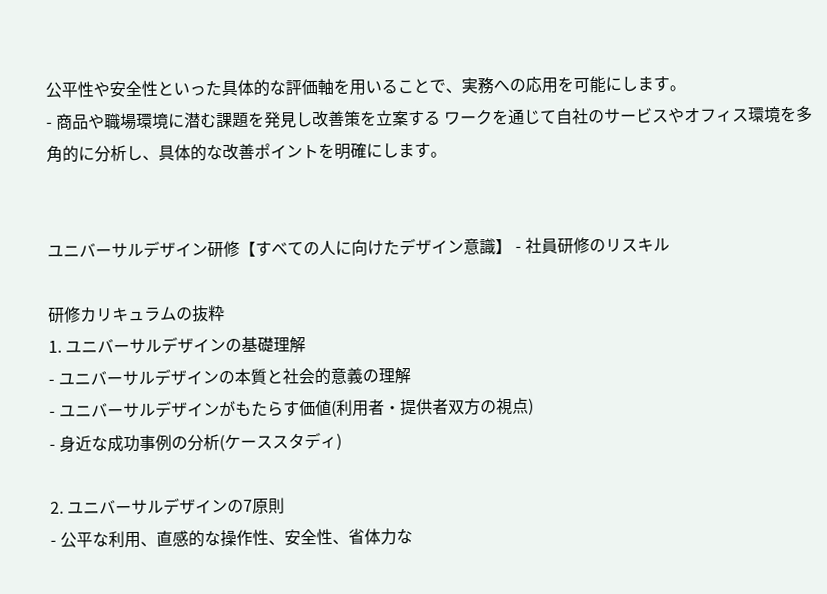公平性や安全性といった具体的な評価軸を用いることで、実務への応用を可能にします。
- 商品や職場環境に潜む課題を発見し改善策を立案する ワークを通じて自社のサービスやオフィス環境を多角的に分析し、具体的な改善ポイントを明確にします。


ユニバーサルデザイン研修【すべての人に向けたデザイン意識】 - 社員研修のリスキル

研修カリキュラムの抜粋
1. ユニバーサルデザインの基礎理解
- ユニバーサルデザインの本質と社会的意義の理解
- ユニバーサルデザインがもたらす価値(利用者・提供者双方の視点)
- 身近な成功事例の分析(ケーススタディ)

2. ユニバーサルデザインの7原則
- 公平な利用、直感的な操作性、安全性、省体力な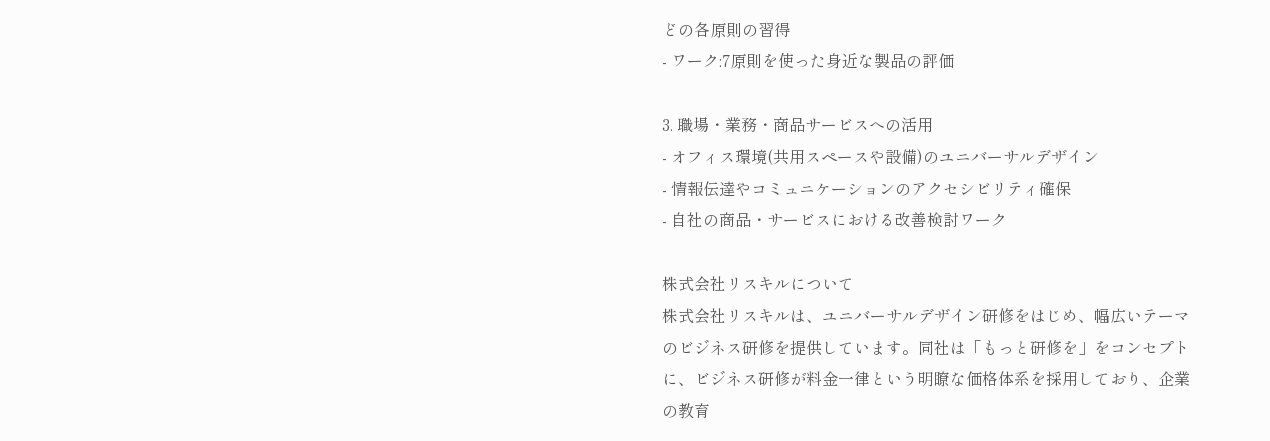どの各原則の習得
- ワーク:7原則を使った身近な製品の評価

3. 職場・業務・商品サービスへの活用
- オフィス環境(共用スペースや設備)のユニバーサルデザイン
- 情報伝達やコミュニケーションのアクセシビリティ確保
- 自社の商品・サービスにおける改善検討ワーク

株式会社リスキルについて
株式会社リスキルは、ユニバーサルデザイン研修をはじめ、幅広いテーマのビジネス研修を提供しています。同社は「もっと研修を」をコンセプトに、ビジネス研修が料金一律という明瞭な価格体系を採用しており、企業の教育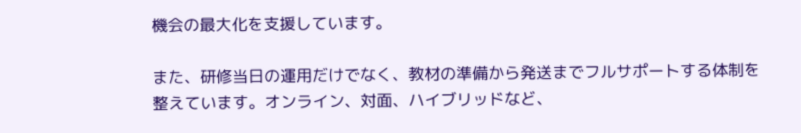機会の最大化を支援しています。

また、研修当日の運用だけでなく、教材の準備から発送までフルサポートする体制を整えています。オンライン、対面、ハイブリッドなど、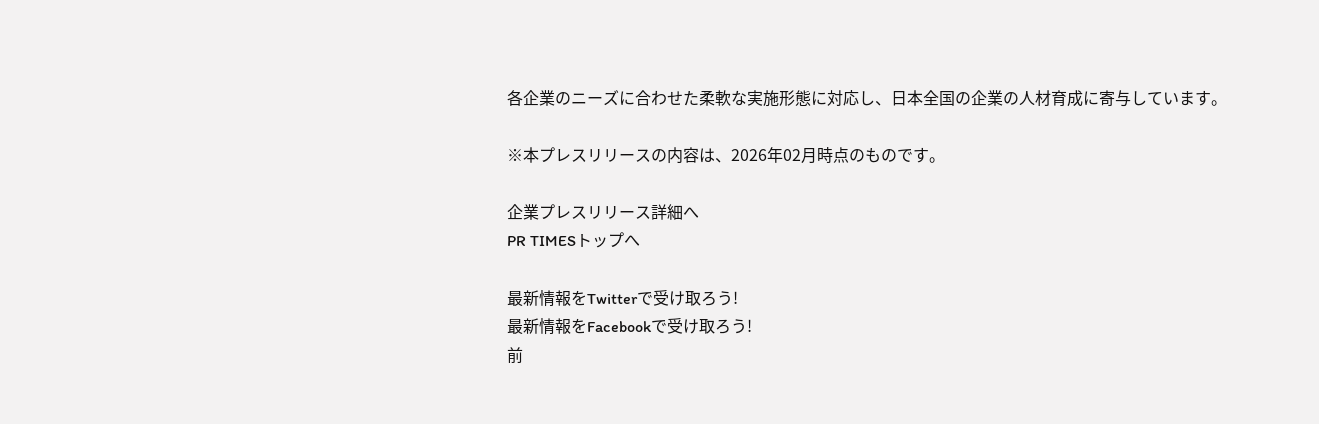各企業のニーズに合わせた柔軟な実施形態に対応し、日本全国の企業の人材育成に寄与しています。

※本プレスリリースの内容は、2026年02月時点のものです。

企業プレスリリース詳細へ
PR TIMESトップへ

最新情報をTwitterで受け取ろう!
最新情報をFacebookで受け取ろう!
前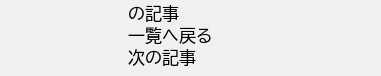の記事
一覧へ戻る
次の記事